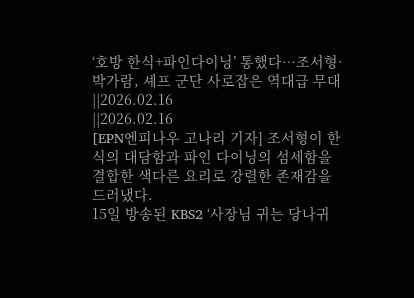‘호방 한식+파인다이닝’ 통했다…조서형·박가람, 셰프 군단 사로잡은 역대급 무대
||2026.02.16
||2026.02.16
[EPN엔피나우 고나리 기자] 조서형이 한식의 대담함과 파인 다이닝의 섬세함을 결합한 색다른 요리로 강렬한 존재감을 드러냈다.
15일 방송된 KBS2 ‘사장님 귀는 당나귀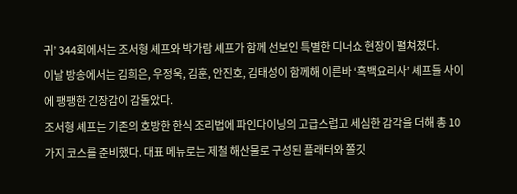귀’ 344회에서는 조서형 셰프와 박가람 셰프가 함께 선보인 특별한 디너쇼 현장이 펼쳐졌다.
이날 방송에서는 김희은, 우정욱, 김훈, 안진호, 김태성이 함께해 이른바 ‘흑백요리사’ 셰프들 사이에 팽팽한 긴장감이 감돌았다.
조서형 셰프는 기존의 호방한 한식 조리법에 파인다이닝의 고급스럽고 세심한 감각을 더해 총 10가지 코스를 준비했다. 대표 메뉴로는 제철 해산물로 구성된 플래터와 쫄깃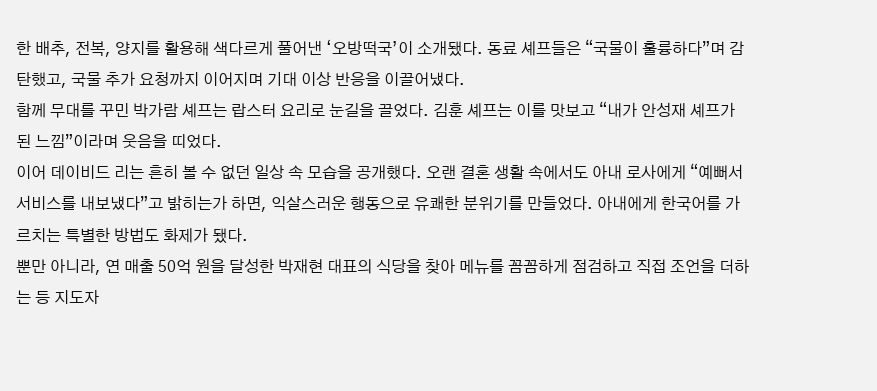한 배추, 전복, 양지를 활용해 색다르게 풀어낸 ‘오방떡국’이 소개됐다. 동료 셰프들은 “국물이 훌륭하다”며 감탄했고, 국물 추가 요청까지 이어지며 기대 이상 반응을 이끌어냈다.
함께 무대를 꾸민 박가람 셰프는 랍스터 요리로 눈길을 끌었다. 김훈 셰프는 이를 맛보고 “내가 안성재 셰프가 된 느낌”이라며 웃음을 띠었다.
이어 데이비드 리는 흔히 볼 수 없던 일상 속 모습을 공개했다. 오랜 결혼 생활 속에서도 아내 로사에게 “예뻐서 서비스를 내보냈다”고 밝히는가 하면, 익살스러운 행동으로 유쾌한 분위기를 만들었다. 아내에게 한국어를 가르치는 특별한 방법도 화제가 됐다.
뿐만 아니라, 연 매출 50억 원을 달성한 박재현 대표의 식당을 찾아 메뉴를 꼼꼼하게 점검하고 직접 조언을 더하는 등 지도자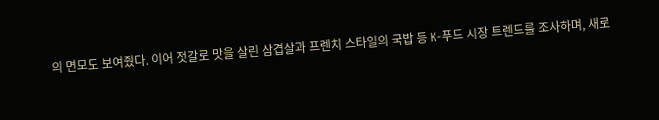의 면모도 보여줬다. 이어 젓갈로 맛을 살린 삼겹살과 프렌치 스타일의 국밥 등 K-푸드 시장 트렌드를 조사하며, 새로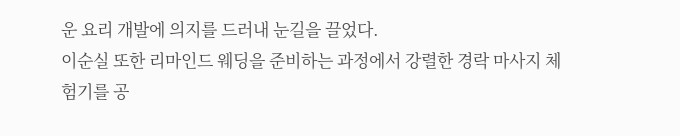운 요리 개발에 의지를 드러내 눈길을 끌었다.
이순실 또한 리마인드 웨딩을 준비하는 과정에서 강렬한 경락 마사지 체험기를 공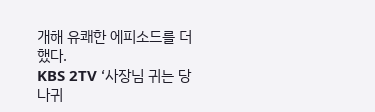개해 유쾌한 에피소드를 더했다.
KBS 2TV ‘사장님 귀는 당나귀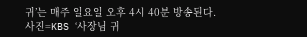귀’는 매주 일요일 오후 4시 40분 방송된다.
사진=KBS ‘사장님 귀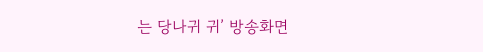는 당나귀 귀’ 방송화면